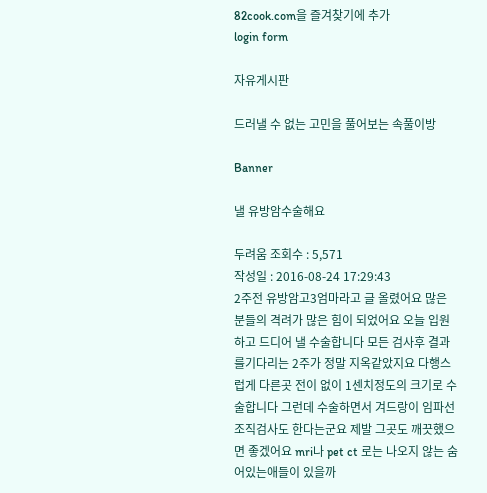82cook.com을 즐겨찾기에 추가
login form

자유게시판

드러낼 수 없는 고민을 풀어보는 속풀이방

Banner

낼 유방암수술해요

두려움 조회수 : 5,571
작성일 : 2016-08-24 17:29:43
2주전 유방암고3엄마라고 글 올렸어요 많은 분들의 격려가 많은 힘이 되었어요 오늘 입원하고 드디어 낼 수술합니다 모든 검사후 결과를기다리는 2주가 정말 지옥같았지요 다행스럽게 다른곳 전이 없이 1센치정도의 크기로 수술합니다 그런데 수술하면서 겨드랑이 임파선조직검사도 한다는군요 제발 그곳도 깨끗했으면 좋겠어요 mri나 pet ct 로는 나오지 않는 숨어있는애들이 있을까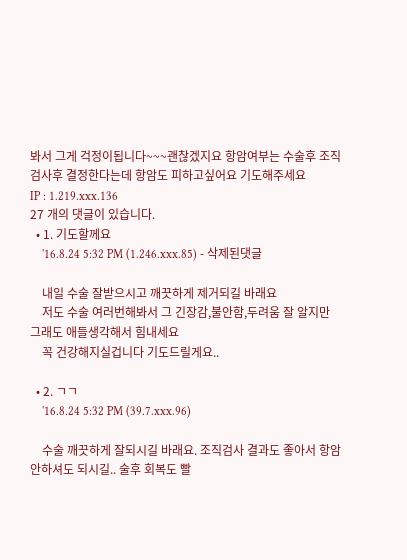봐서 그게 걱정이됩니다~~~괜찮겠지요 항암여부는 수술후 조직검사후 결정한다는데 항암도 피하고싶어요 기도해주세요
IP : 1.219.xxx.136
27 개의 댓글이 있습니다.
  • 1. 기도할께요
    '16.8.24 5:32 PM (1.246.xxx.85) - 삭제된댓글

    내일 수술 잘받으시고 깨끗하게 제거되길 바래요
    저도 수술 여러번해봐서 그 긴장감,불안함,두려움 잘 알지만 그래도 애들생각해서 힘내세요
    꼭 건강해지실겁니다 기도드릴게요..

  • 2. ㄱㄱ
    '16.8.24 5:32 PM (39.7.xxx.96)

    수술 깨끗하게 잘되시길 바래요. 조직검사 결과도 좋아서 항암 안하셔도 되시길.. 술후 회복도 빨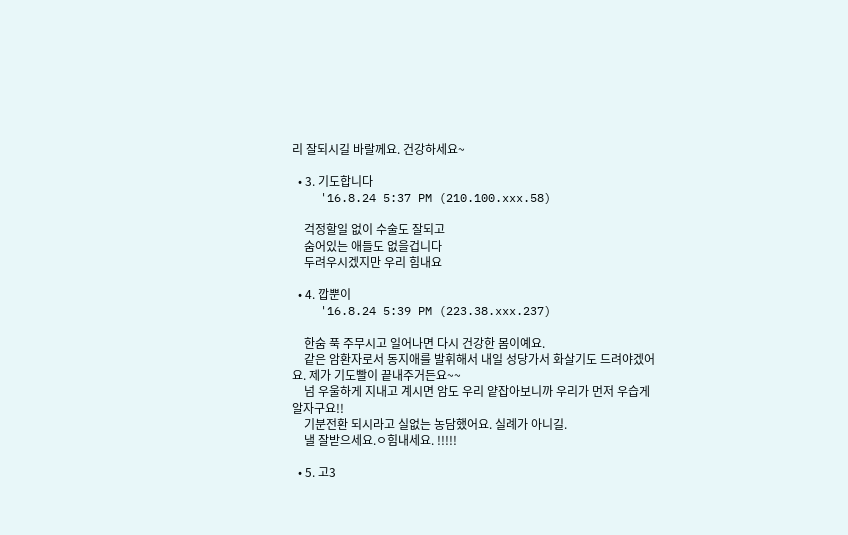리 잘되시길 바랄께요. 건강하세요~

  • 3. 기도합니다
    '16.8.24 5:37 PM (210.100.xxx.58)

    걱정할일 없이 수술도 잘되고
    숨어있는 애들도 없을겁니다
    두려우시겠지만 우리 힘내요

  • 4. 깝뿐이
    '16.8.24 5:39 PM (223.38.xxx.237)

    한숨 푹 주무시고 일어나면 다시 건강한 몸이예요.
    같은 암환자로서 동지애를 발휘해서 내일 성당가서 화살기도 드려야겠어요. 제가 기도빨이 끝내주거든요~~
    넘 우울하게 지내고 계시면 암도 우리 얕잡아보니까 우리가 먼저 우습게 알자구요!!
    기분전환 되시라고 실없는 농담했어요. 실례가 아니길.
    낼 잘받으세요.ㅇ힘내세요. !!!!!

  • 5. 고3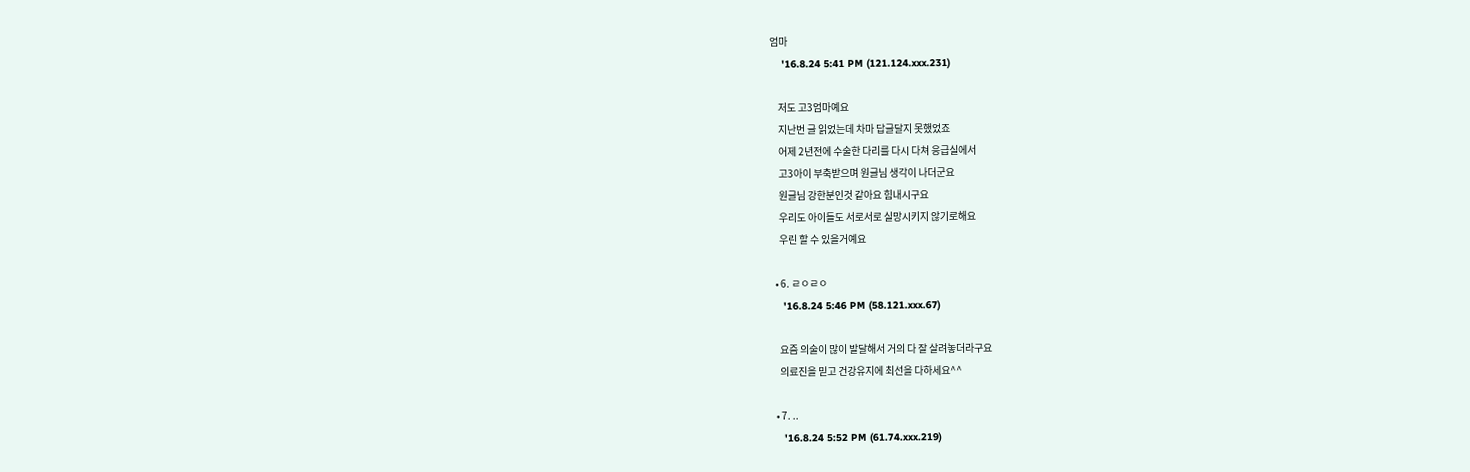엄마
    '16.8.24 5:41 PM (121.124.xxx.231)

    저도 고3엄마예요
    지난번 글 읽었는데 차마 답글달지 못했었죠
    어제 2년전에 수술한 다리를 다시 다쳐 응급실에서
    고3아이 부축받으며 원글님 생각이 나더군요
    원글님 강한분인것 같아요 힘내시구요
    우리도 아이들도 서로서로 실망시키지 않기로해요
    우린 할 수 있을거예요

  • 6. ㄹㅇㄹㅇ
    '16.8.24 5:46 PM (58.121.xxx.67)

    요즘 의술이 많이 발달해서 거의 다 잘 살려놓더라구요
    의료진을 믿고 건강유지에 최선을 다하세요^^

  • 7. ..
    '16.8.24 5:52 PM (61.74.xxx.219)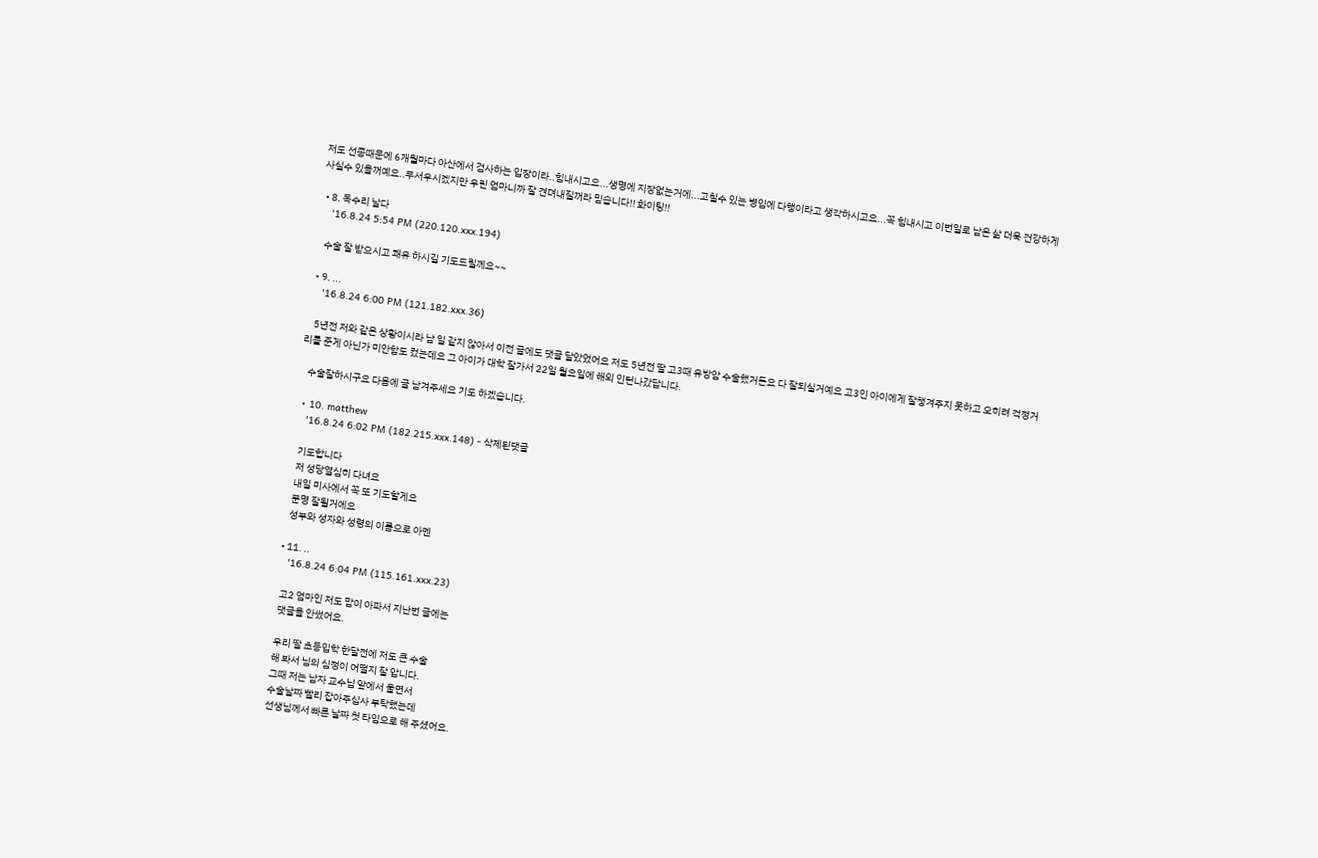저도 선종때문에 6개월마다 아산에서 검사하는 입장이라..힘내시고요...생명에 지장없는거에...고칠수 있는 병임에 다행이라고 생각하시고요...꼭 힘내시고 이번일로 남은 삶 더욱 건강하게 사실수 있을꺼예요..무서우시겠지만 우린 엄마니까 잘 견뎌내질꺼라 믿습니다!! 화이팅!!

  • 8. 독수리 날다
    '16.8.24 5:54 PM (220.120.xxx.194)

    수술 잘 받으시고 쾌유 하시길 기도드릴께요~~

  • 9. ...
    '16.8.24 6:00 PM (121.182.xxx.36)

    5년전 저와 같은 상황이시라 남 일 같지 않아서 이전 글에도 댓글 달았었어요 저도 5년전 딸 고3때 유방암 수술했거든요 다 잘되실거예요 고3인 아이에게 잘챙겨주지 못하고 오히려 걱정거리를 준게 아닌가 미안함도 컸는데요 그 아이가 대학 잘가서 22일 월요일에 해외 인턴나갔답니다.

    수술잘하시구요 다음에 글 남겨주세요 기도 하겠습니다.

  • 10. matthew
    '16.8.24 6:02 PM (182.215.xxx.148) - 삭제된댓글

    기도합니다
    저 성당열심히 다녀요
    내일 미사에서 꼭 또 기도할게요
    분명 잘될거에요
    성부와 성자와 성령의 이름으로 아멘

  • 11. ..
    '16.8.24 6:04 PM (115.161.xxx.23)

    고2 엄마인 저도 맘이 아파서 지난번 글에는
    댓글을 안썼어요.

    우리 딸 초등입학 한달전에 저도 큰 수술
    해 봐서 님의 심정이 어떨지 잘 압니다.
    그때 저는 남자 교수님 앞에서 울면서
    수술날짜 빨리 잡아주십사 부탁했는데
    선생님께서 빠른 날짜 첫 타임으로 해 주셨어요.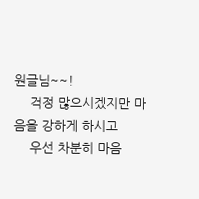원글님~~!
    걱정 많으시겠지만 마음을 강하게 하시고
    우선 차분히 마음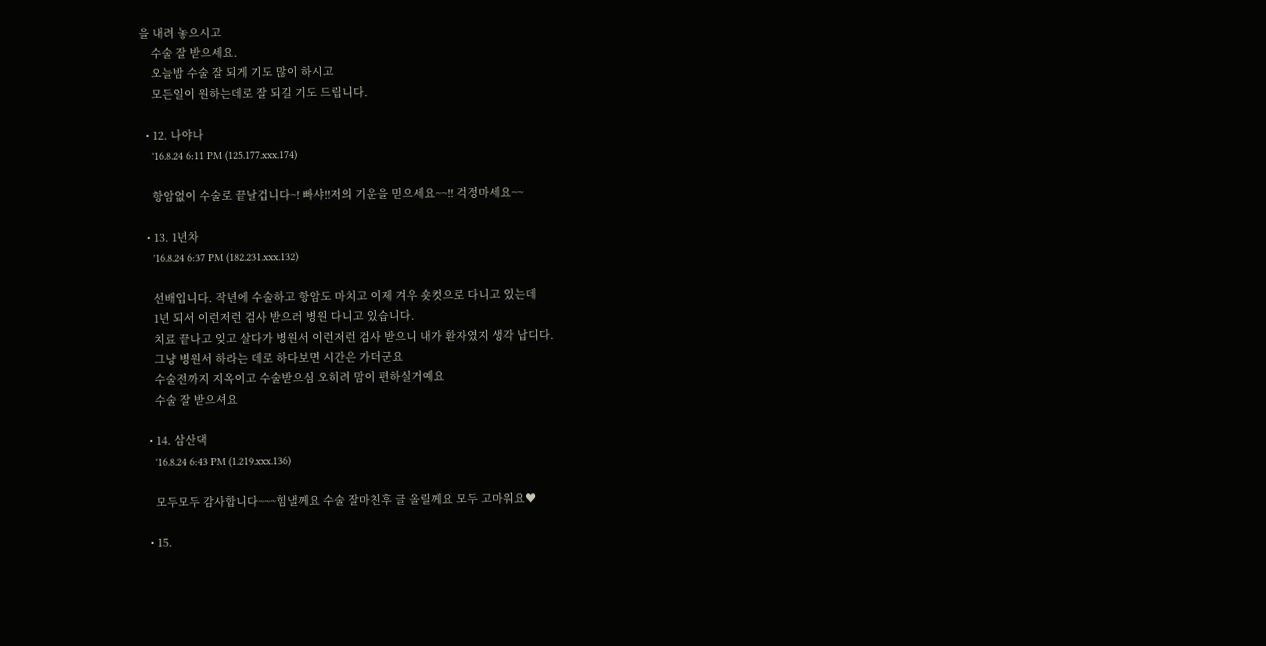을 내려 놓으시고
    수술 잘 받으세요.
    오늘밤 수술 잘 되게 기도 많이 하시고
    모든일이 원하는데로 잘 되길 기도 드립니다.

  • 12. 나야나
    '16.8.24 6:11 PM (125.177.xxx.174)

    항암없이 수술로 끝날겁니다~! 빠샤!!저의 기운을 믿으세요~~!! 걱정마세요~~

  • 13. 1년차
    '16.8.24 6:37 PM (182.231.xxx.132)

    선배입니다. 작년에 수술하고 항암도 마치고 이제 겨우 숏컷으로 다니고 있는데
    1년 되서 이런저런 검사 받으러 병원 다니고 있습니다.
    치료 끝나고 잊고 살다가 병원서 이런저런 검사 받으니 내가 환자였지 생각 납디다.
    그냥 병원서 하라는 데로 하다보면 시간은 가더군요
    수술전까지 지옥이고 수술받으심 오히려 맘이 편하실거예요
    수술 잘 받으셔요

  • 14. 삼산댁
    '16.8.24 6:43 PM (1.219.xxx.136)

    모두모두 감사합니다~~~힘낼께요 수술 잘마친후 글 올릴께요 모두 고마워요♥

  • 15.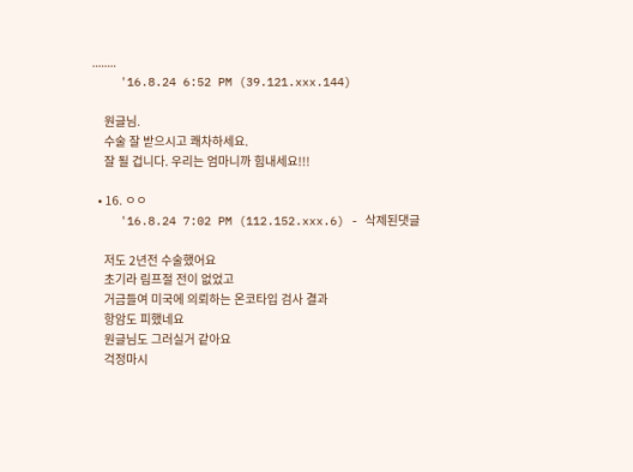........
    '16.8.24 6:52 PM (39.121.xxx.144)

    원글님.
    수술 잘 받으시고 쾌차하세요.
    잘 될 겁니다. 우리는 엄마니까 힘내세요!!!

  • 16. ㅇㅇ
    '16.8.24 7:02 PM (112.152.xxx.6) - 삭제된댓글

    저도 2년전 수술했어요
    초기라 림프절 전이 없었고
    거금들여 미국에 의뢰하는 온코타입 검사 결과
    항암도 피했네요
    원글님도 그러실거 같아요
    걱정마시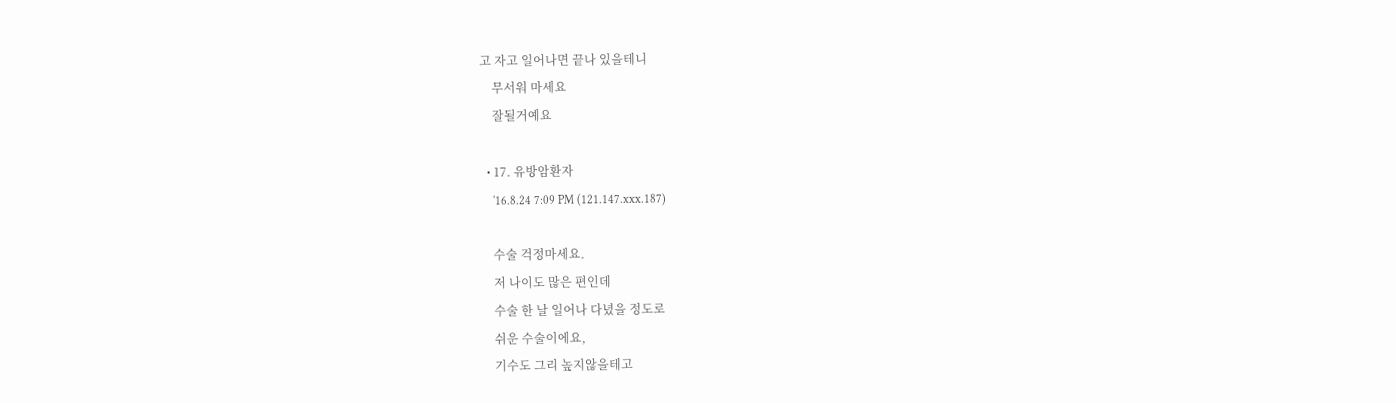고 자고 일어나면 끝나 있을테니
    무서워 마세요
    잘될거예요

  • 17. 유방암환자
    '16.8.24 7:09 PM (121.147.xxx.187)

    수술 걱정마세요.
    저 나이도 많은 편인데
    수술 한 날 일어나 다녔을 정도로
    쉬운 수술이에요,
    기수도 그리 높지않을테고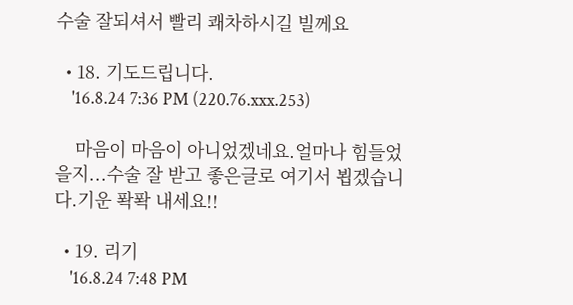수술 잘되셔서 빨리 쾌차하시길 빌께요

  • 18. 기도드립니다.
    '16.8.24 7:36 PM (220.76.xxx.253)

    마음이 마음이 아니었겠네요.얼마나 힘들었을지...수술 잘 받고 좋은글로 여기서 뵙겠습니다.기운 퐉퐉 내세요!!

  • 19. 리기
    '16.8.24 7:48 PM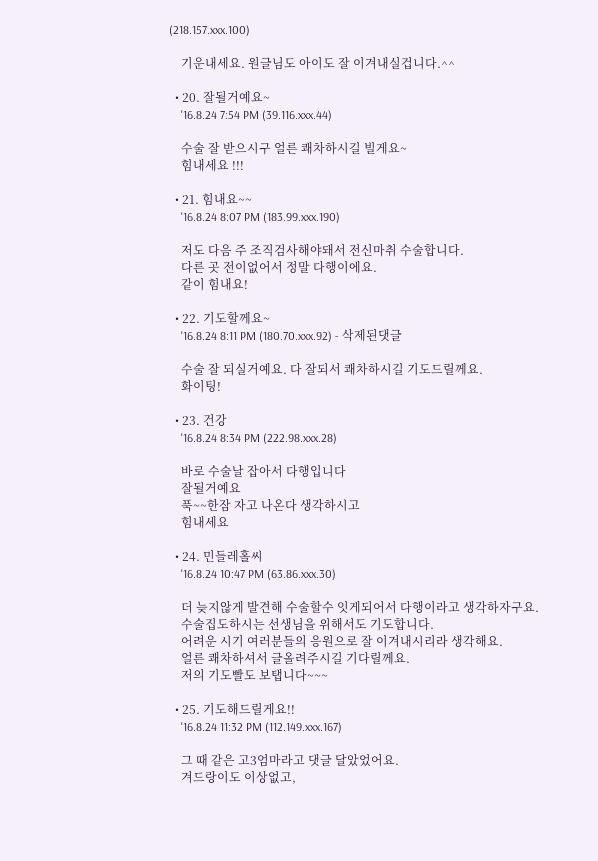(218.157.xxx.100)

    기운내세요. 원글님도 아이도 잘 이겨내실겁니다.^^

  • 20. 잘될거예요~
    '16.8.24 7:54 PM (39.116.xxx.44)

    수술 잘 받으시구 얼른 쾌차하시길 빌게요~
    힘내세요 !!!

  • 21. 힘내요~~
    '16.8.24 8:07 PM (183.99.xxx.190)

    저도 다음 주 조직검사해야돼서 전신마취 수술합니다.
    다른 곳 전이없어서 정말 다행이에요.
    같이 힘내요!

  • 22. 기도할께요~
    '16.8.24 8:11 PM (180.70.xxx.92) - 삭제된댓글

    수술 잘 되실거예요. 다 잘되서 쾌차하시길 기도드릴께요.
    화이팅!

  • 23. 건강
    '16.8.24 8:34 PM (222.98.xxx.28)

    바로 수술날 잡아서 다행입니다
    잘될거예요
    푹~~한잠 자고 나온다 생각하시고
    힘내세요

  • 24. 민들레홀씨
    '16.8.24 10:47 PM (63.86.xxx.30)

    더 늦지않게 발견해 수술할수 잇게되어서 다행이라고 생각하자구요.
    수술집도하시는 선생님을 위해서도 기도합니다.
    어려운 시기 여러분들의 응원으로 잘 이겨내시리라 생각해요.
    얼른 쾌차하셔서 글올려주시길 기다릴께요.
    저의 기도빨도 보탭니다~~~

  • 25. 기도해드릴게요!!
    '16.8.24 11:32 PM (112.149.xxx.167)

    그 때 같은 고3엄마라고 댓글 달았었어요.
    겨드랑이도 이상없고,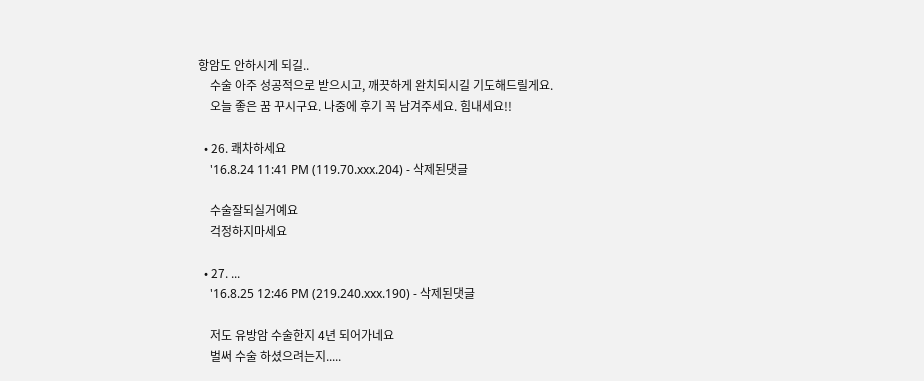항암도 안하시게 되길..
    수술 아주 성공적으로 받으시고, 깨끗하게 완치되시길 기도해드릴게요.
    오늘 좋은 꿈 꾸시구요. 나중에 후기 꼭 남겨주세요. 힘내세요!!

  • 26. 쾌차하세요
    '16.8.24 11:41 PM (119.70.xxx.204) - 삭제된댓글

    수술잘되실거예요
    걱정하지마세요

  • 27. ...
    '16.8.25 12:46 PM (219.240.xxx.190) - 삭제된댓글

    저도 유방암 수술한지 4년 되어가네요
    벌써 수술 하셨으려는지.....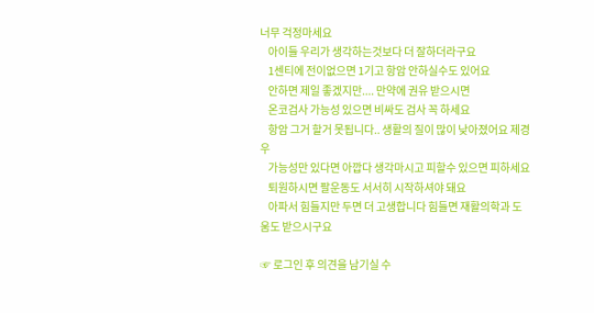너무 걱정마세요
    아이들 우리가 생각하는것보다 더 잘하더라구요
    1센티에 전이없으면 1기고 항암 안하실수도 있어요
    안하면 제일 좋겠지만.... 만약에 권유 받으시면
    온코검사 가능성 있으면 비싸도 검사 꼭 하세요
    항암 그거 할거 못됩니다.. 생활의 질이 많이 낮아졌어요 제경우
    가능성만 있다면 아깝다 생각마시고 피할수 있으면 피하세요
    퇴원하시면 팔운동도 서서히 시작하셔야 돼요
    아파서 힘들지만 두면 더 고생합니다 힘들면 재활의학과 도움도 받으시구요

☞ 로그인 후 의견을 남기실 수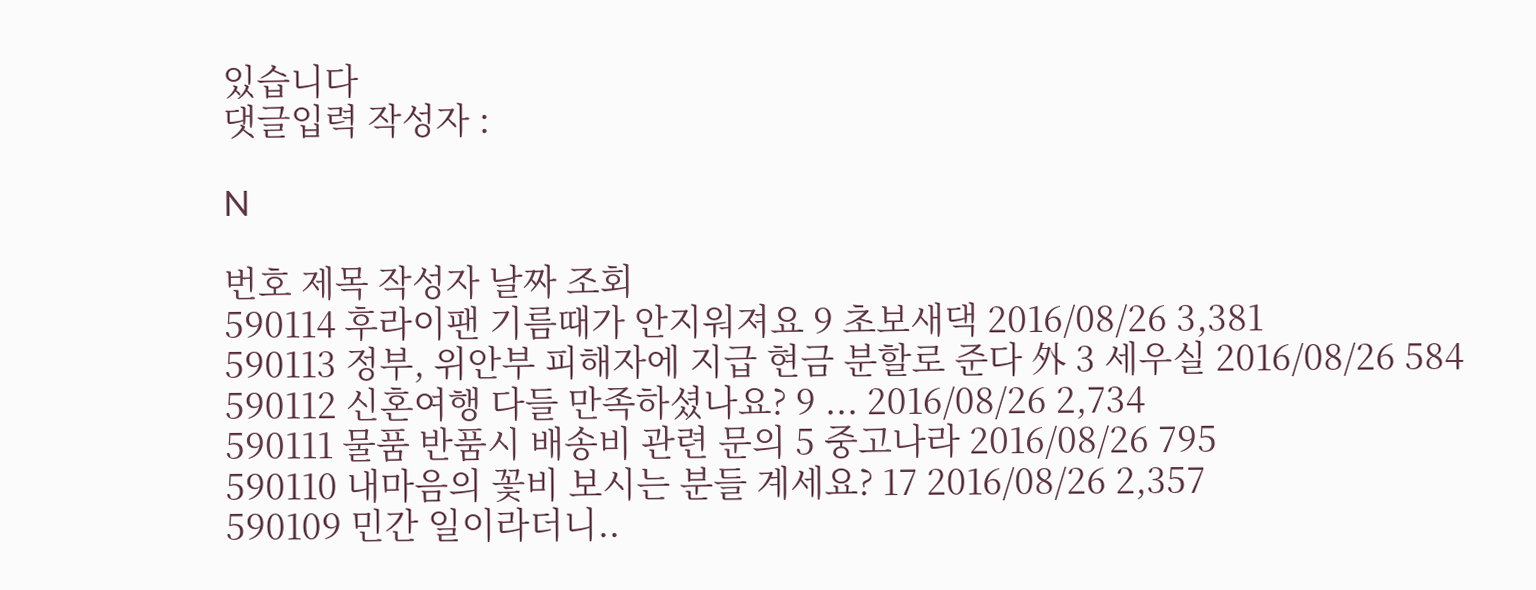있습니다
댓글입력 작성자 :

N

번호 제목 작성자 날짜 조회
590114 후라이팬 기름때가 안지워져요 9 초보새댁 2016/08/26 3,381
590113 정부, 위안부 피해자에 지급 현금 분할로 준다 外 3 세우실 2016/08/26 584
590112 신혼여행 다들 만족하셨나요? 9 ... 2016/08/26 2,734
590111 물품 반품시 배송비 관련 문의 5 중고나라 2016/08/26 795
590110 내마음의 꽃비 보시는 분들 계세요? 17 2016/08/26 2,357
590109 민간 일이라더니..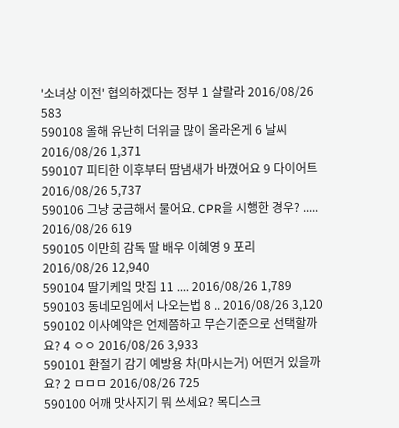'소녀상 이전' 협의하겠다는 정부 1 샬랄라 2016/08/26 583
590108 올해 유난히 더위글 많이 올라온게 6 날씨 2016/08/26 1,371
590107 피티한 이후부터 땀냄새가 바꼈어요 9 다이어트 2016/08/26 5,737
590106 그냥 궁금해서 물어요. CPR을 시행한 경우? ..... 2016/08/26 619
590105 이만희 감독 딸 배우 이혜영 9 포리 2016/08/26 12,940
590104 딸기케잌 맛집 11 .... 2016/08/26 1,789
590103 동네모임에서 나오는법 8 .. 2016/08/26 3,120
590102 이사예약은 언제쯤하고 무슨기준으로 선택할까요? 4 ㅇㅇ 2016/08/26 3,933
590101 환절기 감기 예방용 차(마시는거) 어떤거 있을까요? 2 ㅁㅁㅁ 2016/08/26 725
590100 어깨 맛사지기 뭐 쓰세요? 목디스크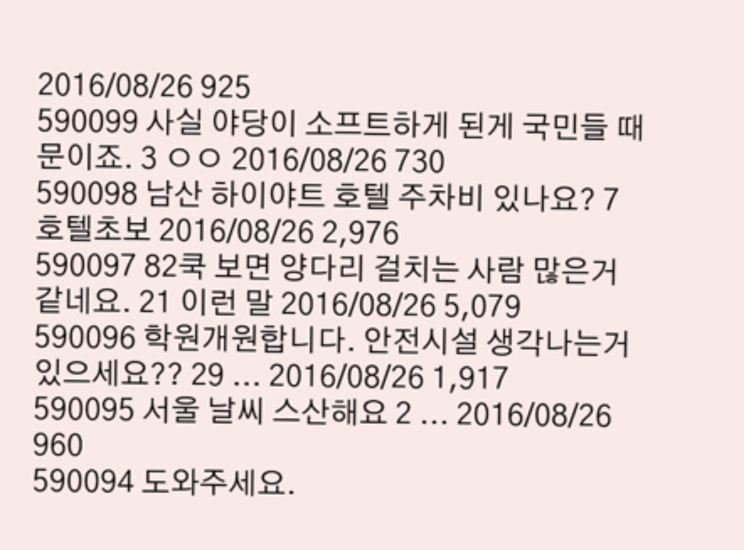2016/08/26 925
590099 사실 야당이 소프트하게 된게 국민들 때문이죠. 3 ㅇㅇ 2016/08/26 730
590098 남산 하이야트 호텔 주차비 있나요? 7 호텔초보 2016/08/26 2,976
590097 82쿡 보면 양다리 걸치는 사람 많은거 같네요. 21 이런 말 2016/08/26 5,079
590096 학원개원합니다. 안전시설 생각나는거 있으세요?? 29 ... 2016/08/26 1,917
590095 서울 날씨 스산해요 2 ... 2016/08/26 960
590094 도와주세요.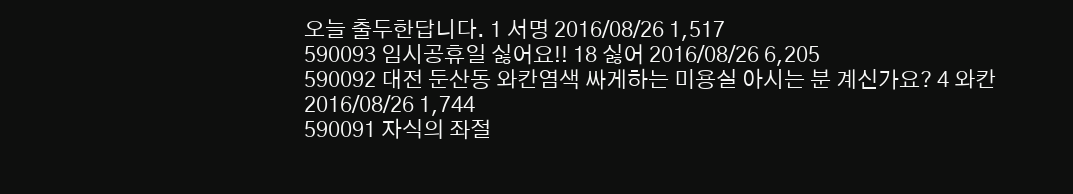오늘 출두한답니다. 1 서명 2016/08/26 1,517
590093 임시공휴일 싫어요!! 18 싫어 2016/08/26 6,205
590092 대전 둔산동 와칸염색 싸게하는 미용실 아시는 분 계신가요? 4 와칸 2016/08/26 1,744
590091 자식의 좌절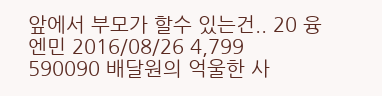앞에서 부모가 할수 있는건.. 20 융엔민 2016/08/26 4,799
590090 배달원의 억울한 사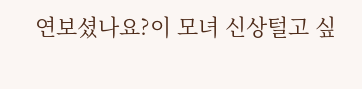연보셨나요?이 모녀 신상털고 싶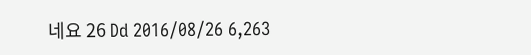네요 26 Dd 2016/08/26 6,263